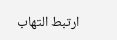ارتبط التهاب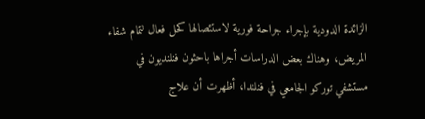الزائدة الدودية بإجراء جراحة فورية لاستئصالها كحل فعال لتمام شفاء المريض، وهناك بعض الدراسات أجراها باحثون فنلنديون في مستشفي توركو الجامعي في فنلندا، أظهرت أن علاج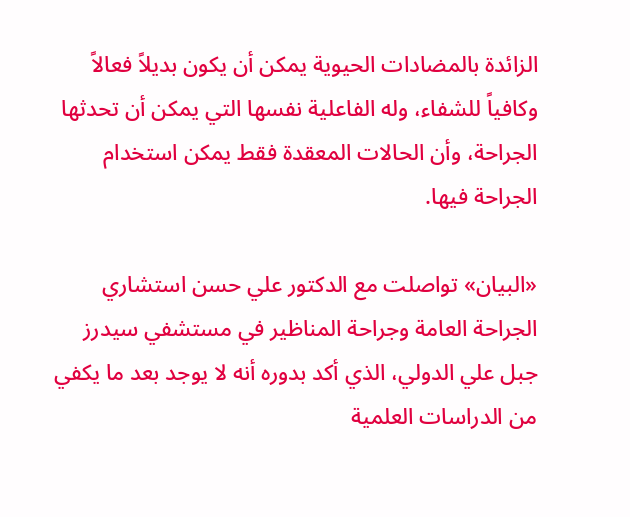الزائدة بالمضادات الحيوية يمكن أن يكون بديلاً فعالاً وكافياً للشفاء، وله الفاعلية نفسها التي يمكن أن تحدثها الجراحة، وأن الحالات المعقدة فقط يمكن استخدام الجراحة فيها.

«البيان» تواصلت مع الدكتور علي حسن استشاري الجراحة العامة وجراحة المناظير في مستشفي سيدرز جبل علي الدولي، الذي أكد بدوره أنه لا يوجد بعد ما يكفي من الدراسات العلمية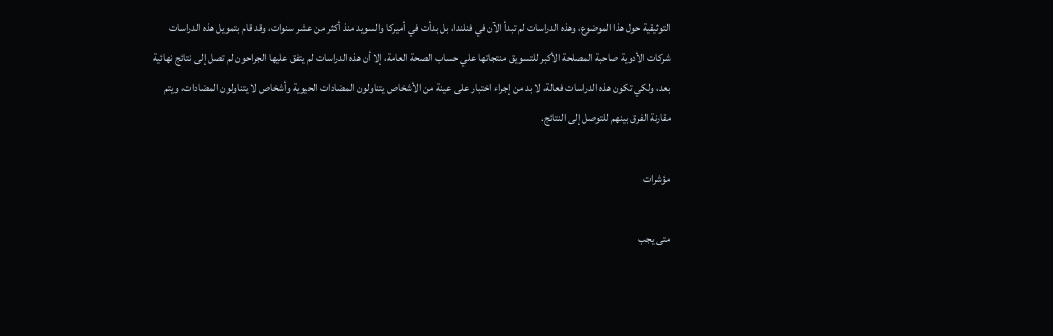التوثيقية حول هذا الموضوع، وهذه الدراسات لم تبدأ الآن في فنلندا، بل بدأت في أميركا والسويد منذ أكثر من عشر سنوات، وقد قام بتمويل هذه الدراسات شركات الأدوية صاحبة المصلحة الأكبر للتسويق منتجاتها علي حساب الصحة العامة، إلا أن هذه الدراسات لم يتفق عليها الجراحون لم تصل إلى نتائج نهائية بعد، ولكي تكون هذه الدراسات فعالة، لا بد من إجراء اختبار على عينة من الأشخاص يتناولون المضادات الحيوية وأشخاص لا يتناولون المضادات، ويتم مقارنة الفرق بينهم للتوصل إلى النتائج.

مؤشرات

متى يجب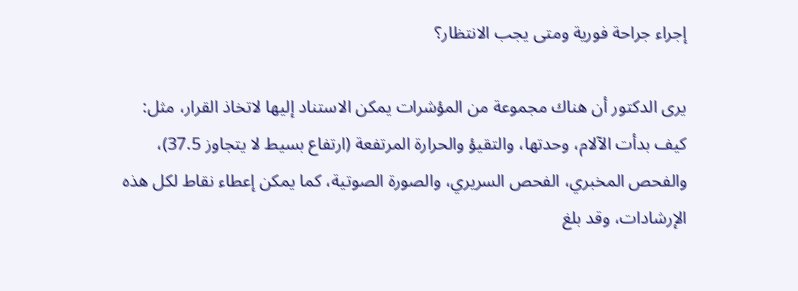إجراء جراحة فورية ومتى يجب الانتظار؟

يرى الدكتور أن هناك مجموعة من المؤشرات يمكن الاستناد إليها لاتخاذ القرار، مثل: كيف بدأت الآلام، وحدتها، والتقيؤ والحرارة المرتفعة (ارتفاع بسيط لا يتجاوز 37.5)، والفحص المخبري، الفحص السريري، والصورة الصوتية، كما يمكن إعطاء نقاط لكل هذه الإرشادات، وقد بلغ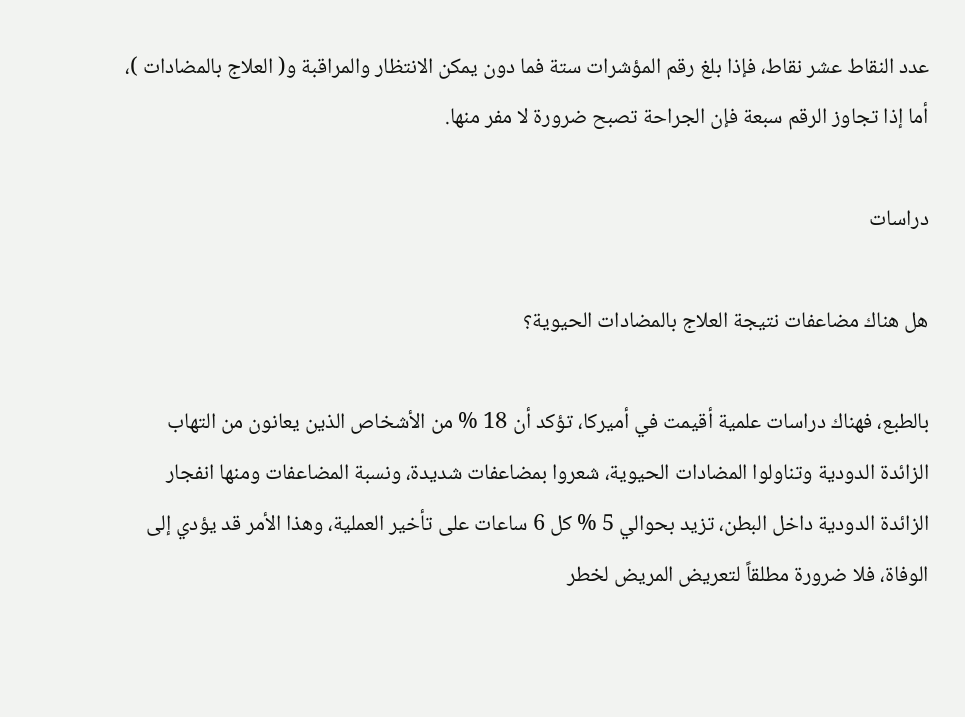عدد النقاط عشر نقاط، فإذا بلغ رقم المؤشرات ستة فما دون يمكن الانتظار والمراقبة و( العلاج بالمضادات )، أما إذا تجاوز الرقم سبعة فإن الجراحة تصبح ضرورة لا مفر منها.

دراسات

هل هناك مضاعفات نتيجة العلاج بالمضادات الحيوية؟

بالطبع، فهناك دراسات علمية أقيمت في أميركا، تؤكد أن 18 % من الأشخاص الذين يعانون من التهاب الزائدة الدودية وتناولوا المضادات الحيوية، شعروا بمضاعفات شديدة، ونسبة المضاعفات ومنها انفجار الزائدة الدودية داخل البطن، تزيد بحوالي 5 % كل 6 ساعات على تأخير العملية، وهذا الأمر قد يؤدي إلى الوفاة، فلا ضرورة مطلقاً لتعريض المريض لخطر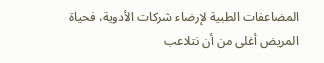المضاعفات الطبية لإرضاء شركات الأدوية، فحياة المريض أغلى من أن نتلاعب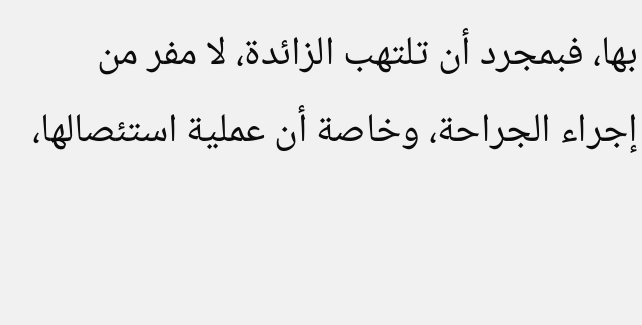بها، فبمجرد أن تلتهب الزائدة، لا مفر من إجراء الجراحة، وخاصة أن عملية استئصالها،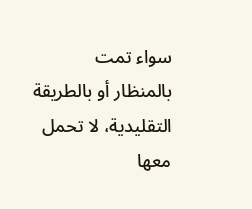سواء تمت بالمنظار أو بالطريقة التقليدية، لا تحمل معها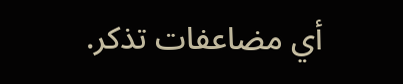أي مضاعفات تذكر.